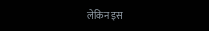लेकिन इस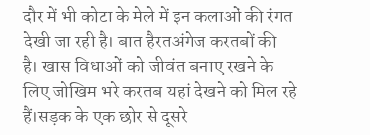दौर में भी कोटा के मेले में इन कलाओं की रंगत देखी जा रही है। बात हैरतअंगेज करतबों की है। खास विधाओं को जीवंत बनाए रखने के लिए जोखिम भरे करतब यहां देखने को मिल रहे हैं।सड़क के एक छोर से दूसरे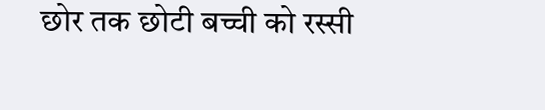छोर तक छोटी बच्ची को रस्सी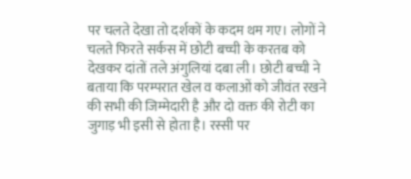पर चलते देखा तो दर्शकों के कदम थम गए। लोगों ने चलते फिरते सर्कस में छोटी बच्ची के करतब को देखकर दांतों तले अंगुलियां दबा ली। छोटी बच्ची ने बताया कि परम्परात खेल व कलाओं को जीवंत रखने की सभी की जिम्मेदारी है और दो वक्त की रोटी का जुगाड़ भी इसी से होता है। रस्सी पर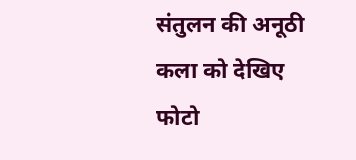संतुलन की अनूठी कला को देखिए फोटो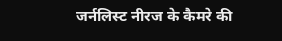जर्नलिस्ट नीरज के कैमरे की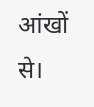आंखों से।